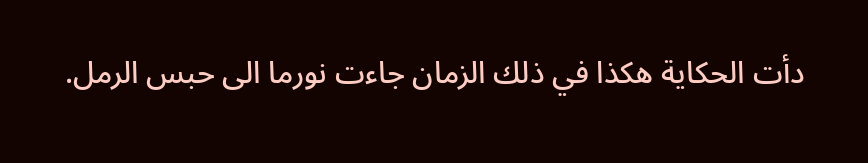دأت الحكاية هكذا في ذلك الزمان جاءت نورما الى حبس الرمل.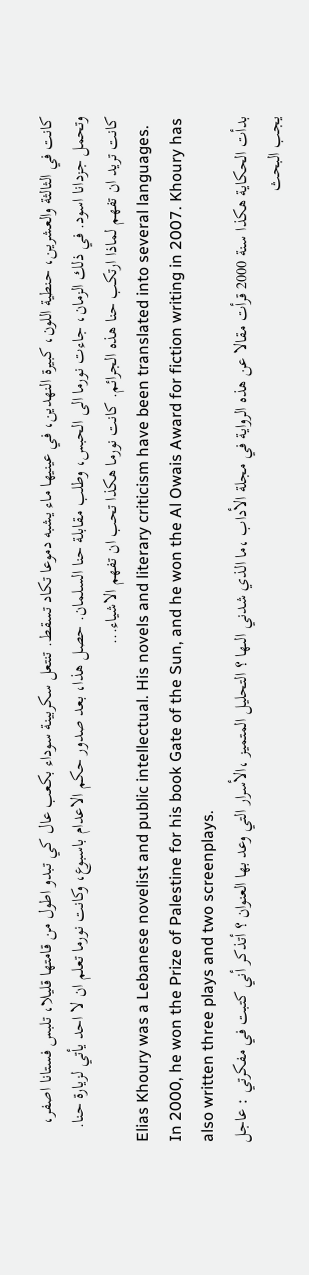كانت في الثالثة والعشرين، حنطية اللون، كبيرة النهدين، في عينيها ماء يشبه دموعا تكاد تسقط. تنتعل سكربينة سوداء بكعب عال كي تبدو اطول من قامتها قليلا، تلبس فستانا اصفر، وتحمل جزدانا اسود. في ذلك الزمان، جاءت نورما الى الحبس، وطلب مقابلة حنا السلمان. حصل هذا، بعد صدور حكم الاعدام باسبوع، وكانت نورما تعلم ان لا احد يأتي لزيارة حنا. كانت تريد ان تفهم لماذا ارتكب حنا هذه الجرائم. كانت نورما هكذا تحب ان تفهم الاشياء...
Elias Khoury was a Lebanese novelist and public intellectual. His novels and literary criticism have been translated into several languages. In 2000, he won the Prize of Palestine for his book Gate of the Sun, and he won the Al Owais Award for fiction writing in 2007. Khoury has also written three plays and two screenplays.
بدأت الحكاية هكذا سنة 2000 قرأت مقالا عن هذه الرواية في مجلة الأداب ،ما الذي شدني الىها ؟ التحليل المتميز ،الأسرار التي وعد بها العنوان ؟ أتذكر أني كتبت في مفكرتي : عاجل يجب البحث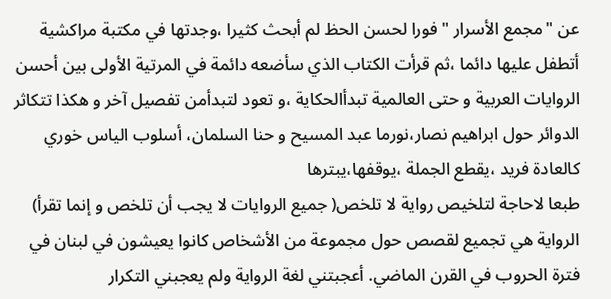عن "مجمع الأسرار " فورا لحسن الحظ لم أبحث كثيرا ،وجدتها في مكتبة مراكشية أتطفل عليها دائما ،ثم قرأت الكتاب الذي سأضعه دائمة في المرتية الأولى بين أحسن الروايات العربية و حتى العالمية تبدأالحكاية ،و تعود لتبدأمن تفصيل آخر و هكذا تتكاثر الدوائر حول ابراهيم نصار،نورما عبد المسيح و حنا السلمان، أسلوب الياس خوري كالعادة فريد ،يقطع الجملة ،يوقفها،يبترها
طبعا لاحاجة لتلخيص رواية لا تلخص( جميع الروايات لا يجب أن تلخص و إنما تقرأ)
الرواية هي تجميع لقصص حول مجموعة من الأشخاص كانوا يعيشون في لبنان في فترة الحروب في القرن الماضي. أعجبتني لغة الرواية ولم يعجبني التكرار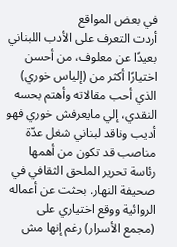في بعض المواقع
أردت التعرف على الأدب اللبناني بعيدًا عن معلوف، من أحسن اختيارًا أكثر من (إلياس خوري) الذي أحب مقالاته وأهتم بحسه النقدي، إلي مايعرفش خوري فهو أديب وناقد لبناني شغل عدّة مناصب قد تكون من أهمها رئاسة تحرير الملحق الثقافي في صحيفة النهار. بحثت عن أعماله الروائية ووقع اختياري على (مجمع الأسرار) رغم إنها مش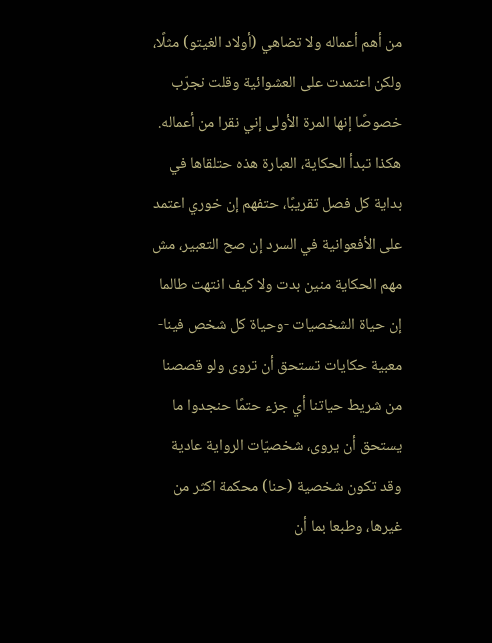من أهم أعماله ولا تضاهي (أولاد الغيتو) مثلًا، ولكن اعتمدت على العشوائية وقلت نجرّب خصوصًا إنها المرة الأولى إني نقرا من أعماله.
هكذا تبدأ الحكاية، العبارة هذه حتلقاها في بداية كل فصل تقريبًا، حتفهم إن خوري اعتمد على الأفعوانية في السرد إن صح التعبير، مش مهم الحكاية منين بدت ولا كيف انتهت طالما إن حياة الشخصيات -وحياة كل شخص فينا- معبية حكايات تستحق أن تروى ولو قصصنا من شريط حياتنا أي جزء حتمًا حنجدوا ما يستحق أن يروى، شخصيّات الرواية عادية وقد تكون شخصية (حنا) محكمة اكثر من غيرها، وطبعا بما أن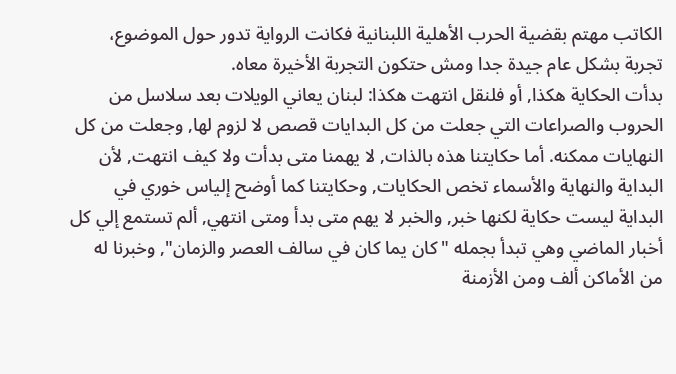الكاتب مهتم بقضية الحرب الأهلية اللبنانية فكانت الرواية تدور حول الموضوع، تجربة بشكل عام جيدة جدا ومش حتكون التجربة الأخيرة معاه.
بدأت الحكاية هكذا, أو فلنقل انتهت هكذا: لبنان يعاني الويلات بعد سلاسل من الحروب والصراعات التي جعلت من كل البدايات قصص لا لزوم لها, وجعلت من كل النهايات ممكنه. أما حكايتنا هذه بالذات, لا يهمنا متى بدأت ولا كيف انتهت, لأن البداية والنهاية والأسماء تخص الحكايات, وحكايتنا كما أوضح إلياس خوري في البداية ليست حكاية لكنها خبر, والخبر لا يهم متى بدأ ومتى انتهي, ألم تستمع إلي كل أخبار الماضي وهي تبدأ بجمله "كان يما كان في سالف العصر والزمان", وخبرنا له من الأماكن ألف ومن الأزمنة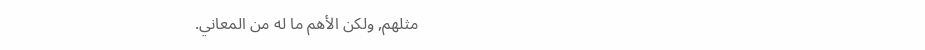مثلهم, ولكن الأهم ما له من المعاني.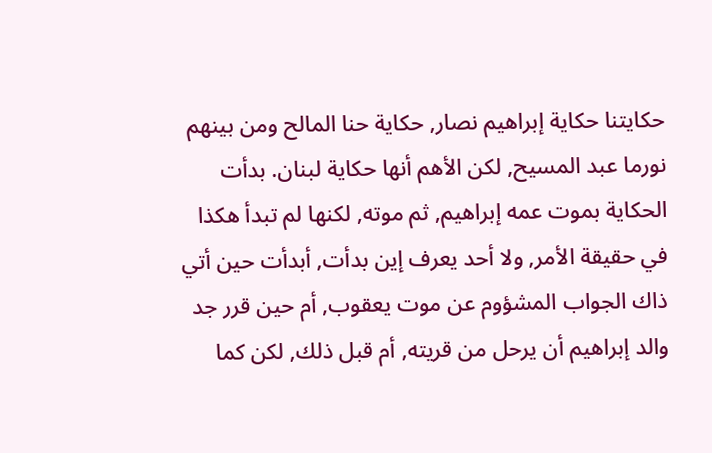حكايتنا حكاية إبراهيم نصار, حكاية حنا المالح ومن بينهم نورما عبد المسيح, لكن الأهم أنها حكاية لبنان. بدأت الحكاية بموت عمه إبراهيم, ثم موته, لكنها لم تبدأ هكذا في حقيقة الأمر, ولا أحد يعرف إين بدأت, أبدأت حين أتي ذاك الجواب المشؤوم عن موت يعقوب, أم حين قرر جد والد إبراهيم أن يرحل من قريته, أم قبل ذلك, لكن كما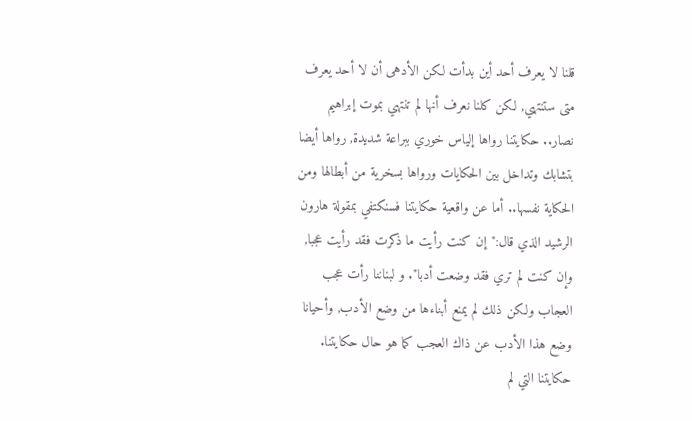قلنا لا يعرف أحد أين بدأت لكن الأدهى أن لا أحد يعرف متى ستنتهي, لكن كلنا نعرف أنها لم تنتهي بموت إبراهيم نصار.. حكايتنا رواها إلياس خوري ببراعة شديدة, رواها أيضا بتشابك وتداخل بين الحكايات ورواها بسخرية من أبطالها ومن الحكاية نفسها.. أما عن واقعية حكايتنا فسنكتفي بمقولة هارون الرشيد الذي قال:"إن كنت رأيت ما ذكرت فقد رأيت عجبا, وإن كنت لم تري فقد وضعت أدبا". و لبناننا رأت عجب العجاب ولكن ذلك لم يمنع أبناءها من وضع الأدب, وأحيانا وضع هذا الأدب عن ذاك العجب كما هو حال حكايتنا. حكايتنا التي لم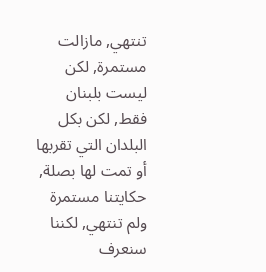تنتهي, مازالت مستمرة, لكن ليست بلبنان فقط, لكن بكل البلدان التي تقربها أو تمت لها بصلة, حكايتنا مستمرة ولم تنتهي, لكننا سنعرف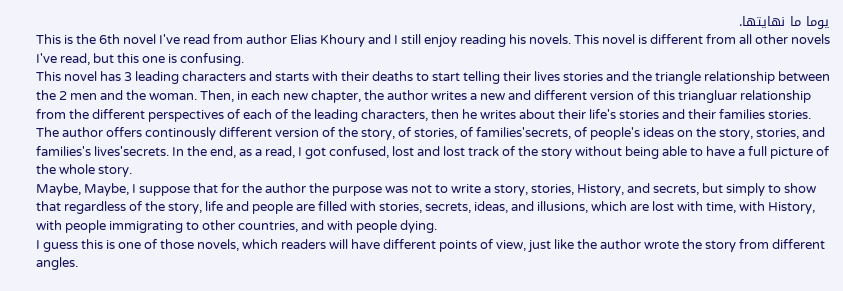يوما ما نهايتها.
This is the 6th novel I've read from author Elias Khoury and I still enjoy reading his novels. This novel is different from all other novels I've read, but this one is confusing.
This novel has 3 leading characters and starts with their deaths to start telling their lives stories and the triangle relationship between the 2 men and the woman. Then, in each new chapter, the author writes a new and different version of this triangluar relationship from the different perspectives of each of the leading characters, then he writes about their life's stories and their families stories. The author offers continously different version of the story, of stories, of families'secrets, of people's ideas on the story, stories, and families's lives'secrets. In the end, as a read, I got confused, lost and lost track of the story without being able to have a full picture of the whole story.
Maybe, Maybe, I suppose that for the author the purpose was not to write a story, stories, History, and secrets, but simply to show that regardless of the story, life and people are filled with stories, secrets, ideas, and illusions, which are lost with time, with History, with people immigrating to other countries, and with people dying.
I guess this is one of those novels, which readers will have different points of view, just like the author wrote the story from different angles.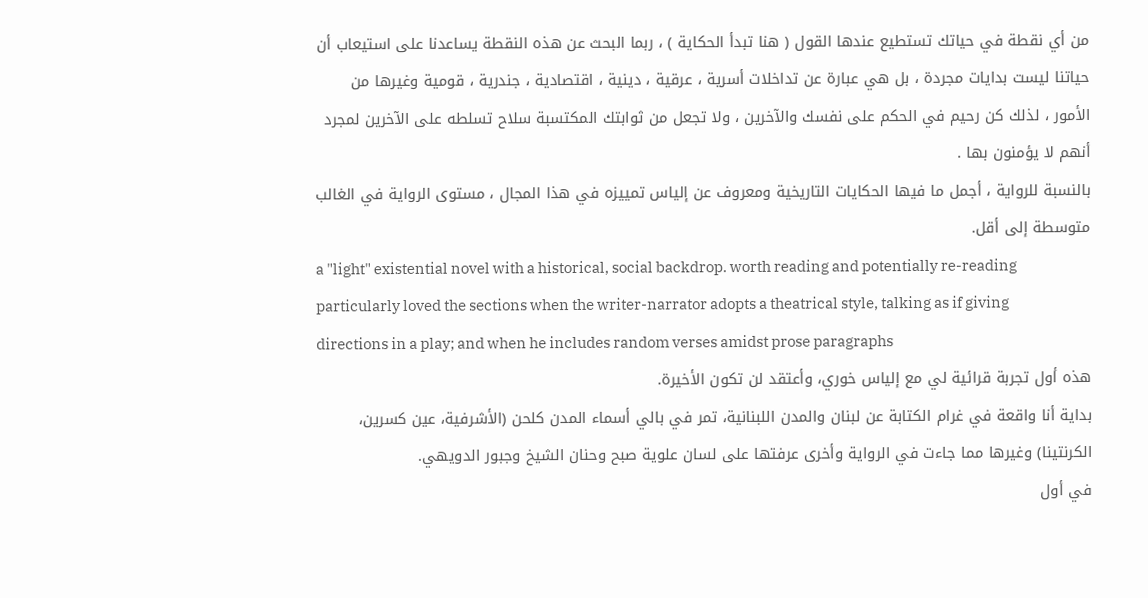من أي نقطة في حياتك تستطيع عندها القول ( هنا تبدأ الحكاية ) ، ربما البحث عن هذه النقطة يساعدنا على استيعاب أن حياتنا ليست بدايات مجردة ، بل هي عبارة عن تداخلات أسرية ، عرقية ، دينية ، اقتصادية ، جندرية ، قومية وغيرها من الأمور ، لذلك كن رحيم في الحكم على نفسك والآخرين ، ولا تجعل من ثوابتك المكتسبة سلاح تسلطه على الآخرين لمجرد أنهم لا يؤمنون بها .
بالنسبة للرواية ، أجمل ما فيها الحكايات التاريخية ومعروف عن إلياس تمييزه في هذا المجال ، مستوى الرواية في الغالب متوسطة إلى أقل.
a "light" existential novel with a historical, social backdrop. worth reading and potentially re-reading particularly loved the sections when the writer-narrator adopts a theatrical style, talking as if giving directions in a play; and when he includes random verses amidst prose paragraphs
هذه أول تجربة قرائية لي مع إلياس خوري، وأعتقد لن تكون الأخيرة.
بداية أنا واقعة في غرام الكتابة عن لبنان والمدن اللبنانية، تمر في بالي أسماء المدن كلحن (الأشرفية، عين كسرين، الكرنتينا) وغيرها مما جاءت في الرواية وأخرى عرفتها على لسان علوية صبح وحنان الشيخ وجبور الدويهي.
في أول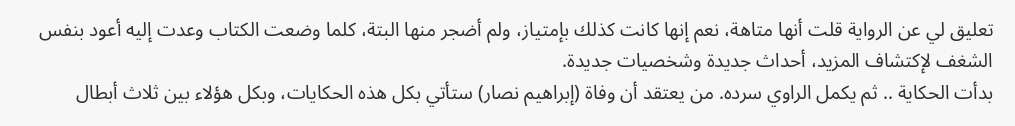تعليق لي عن الرواية قلت أنها متاهة، نعم إنها كانت كذلك بإمتياز، ولم أضجر منها البتة، كلما وضعت الكتاب وعدت إليه أعود بنفس الشغف لإكتشاف المزيد، أحداث جديدة وشخصيات جديدة.
بدأت الحكاية .. ثم يكمل الراوي سرده. من يعتقد أن وفاة (إبراهيم نصار) ستأتي بكل هذه الحكايات، وبكل هؤلاء بين ثلاث أبطال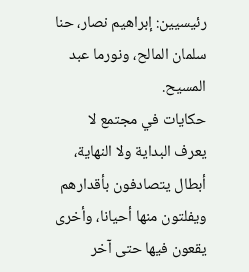رئيسيين: إبراهيم نصار، حنا سلمان المالح، ونورما عبد المسيح.
حكايات في مجتمع لا يعرف البداية ولا النهاية، أبطال يتصادفون بأقدارهم ويفلتون منها أحيانا، وأخرى يقعون فيها حتى آخر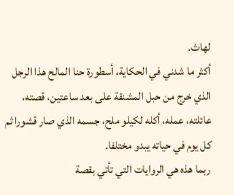لهاث.
أكثر ما شدني في الحكاية، أسطورة حنا المالح هذا الرجل الذي خرج من حبل المشنقة على بعد ساعتين، قصته، عائلته، عمله، أكله لكيلو ملح، جسمه الذي صار قشورا ثم كل يوم في حياته يبدو مختلفا.
ربما هذه هي الروايات التي تأتي بقصة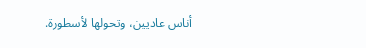أناس عاديين، وتحولها لأسطورة.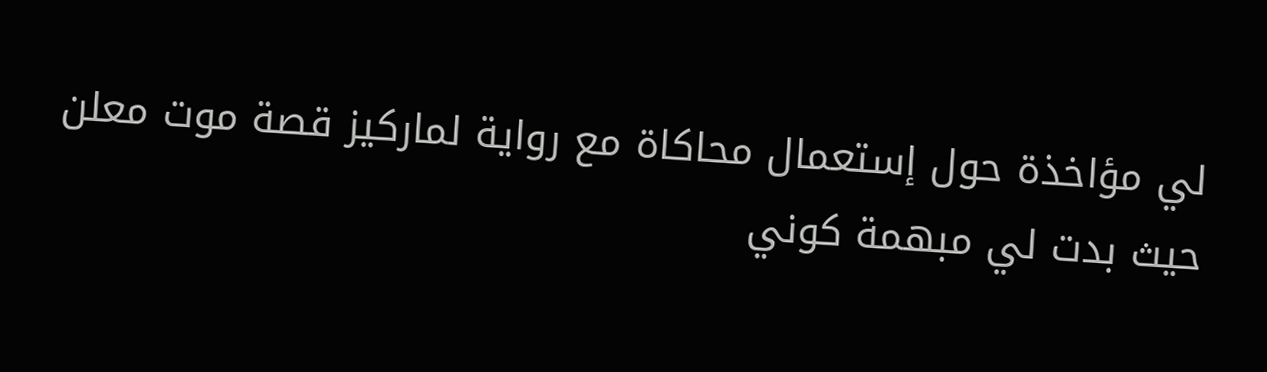لي مؤاخذة حول إستعمال محاكاة مع رواية لماركيز قصة موت معلن حيث بدت لي مبهمة كوني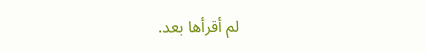لم أقرأها بعد.